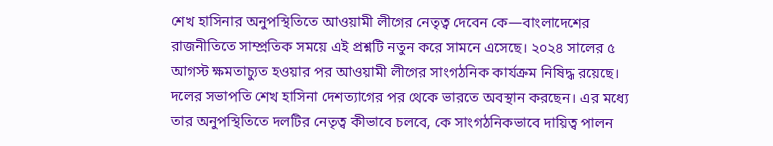শেখ হাসিনার অনুপস্থিতিতে আওয়ামী লীগের নেতৃত্ব দেবেন কে—বাংলাদেশের রাজনীতিতে সাম্প্রতিক সময়ে এই প্রশ্নটি নতুন করে সামনে এসেছে। ২০২৪ সালের ৫ আগস্ট ক্ষমতাচ্যুত হওয়ার পর আওয়ামী লীগের সাংগঠনিক কার্যক্রম নিষিদ্ধ রয়েছে। দলের সভাপতি শেখ হাসিনা দেশত্যাগের পর থেকে ভারতে অবস্থান করছেন। এর মধ্যে তার অনুপস্থিতিতে দলটির নেতৃত্ব কীভাবে চলবে, কে সাংগঠনিকভাবে দায়িত্ব পালন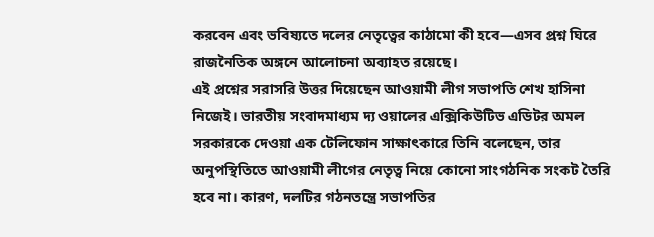করবেন এবং ভবিষ্যতে দলের নেতৃত্বের কাঠামো কী হবে—এসব প্রশ্ন ঘিরে রাজনৈতিক অঙ্গনে আলোচনা অব্যাহত রয়েছে।
এই প্রশ্নের সরাসরি উত্তর দিয়েছেন আওয়ামী লীগ সভাপতি শেখ হাসিনা নিজেই। ভারতীয় সংবাদমাধ্যম দ্য ওয়ালের এক্সিকিউটিভ এডিটর অমল সরকারকে দেওয়া এক টেলিফোন সাক্ষাৎকারে তিনি বলেছেন, তার অনুপস্থিতিতে আওয়ামী লীগের নেতৃত্ব নিয়ে কোনো সাংগঠনিক সংকট তৈরি হবে না। কারণ, দলটির গঠনতন্ত্রে সভাপতির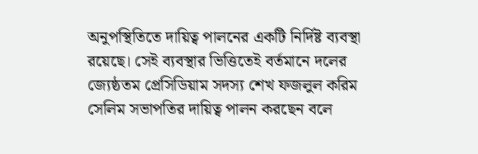অনুপস্থিতিতে দায়িত্ব পালনের একটি নির্দিষ্ট ব্যবস্থা রয়েছে। সেই ব্যবস্থার ভিত্তিতেই বর্তমানে দলের জ্যেষ্ঠতম প্রেসিডিয়াম সদস্য শেখ ফজলুল করিম সেলিম সভাপতির দায়িত্ব পালন করছেন বলে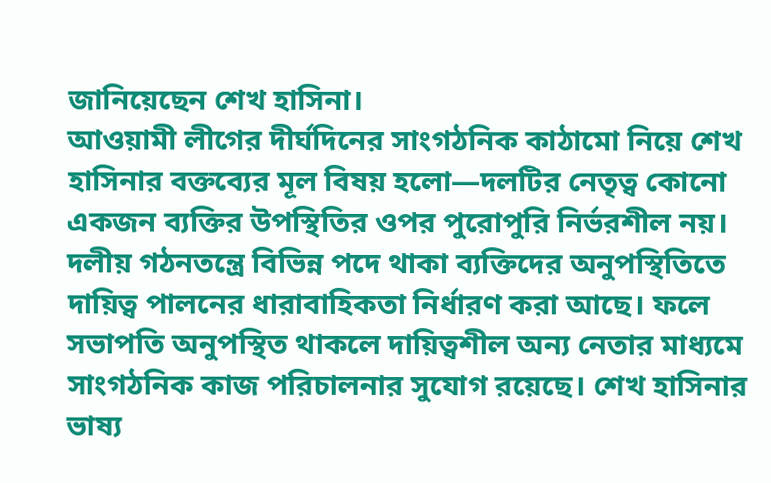জানিয়েছেন শেখ হাসিনা।
আওয়ামী লীগের দীর্ঘদিনের সাংগঠনিক কাঠামো নিয়ে শেখ হাসিনার বক্তব্যের মূল বিষয় হলো—দলটির নেতৃত্ব কোনো একজন ব্যক্তির উপস্থিতির ওপর পুরোপুরি নির্ভরশীল নয়। দলীয় গঠনতন্ত্রে বিভিন্ন পদে থাকা ব্যক্তিদের অনুপস্থিতিতে দায়িত্ব পালনের ধারাবাহিকতা নির্ধারণ করা আছে। ফলে সভাপতি অনুপস্থিত থাকলে দায়িত্বশীল অন্য নেতার মাধ্যমে সাংগঠনিক কাজ পরিচালনার সুযোগ রয়েছে। শেখ হাসিনার ভাষ্য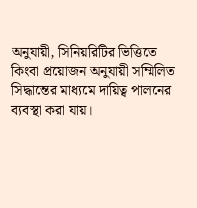অনুযায়ী, সিনিয়রিটির ভিত্তিতে কিংবা প্রয়োজন অনুযায়ী সম্মিলিত সিদ্ধান্তের মাধ্যমে দায়িত্ব পালনের ব্যবস্থা করা যায়।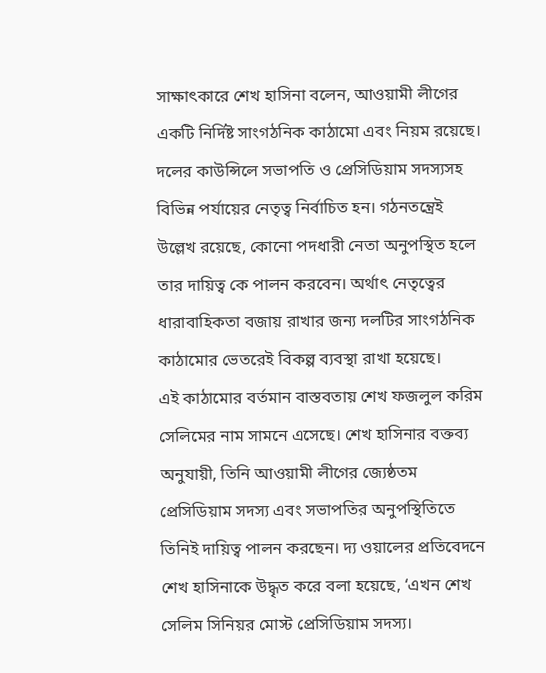সাক্ষাৎকারে শেখ হাসিনা বলেন, আওয়ামী লীগের একটি নির্দিষ্ট সাংগঠনিক কাঠামো এবং নিয়ম রয়েছে। দলের কাউন্সিলে সভাপতি ও প্রেসিডিয়াম সদস্যসহ বিভিন্ন পর্যায়ের নেতৃত্ব নির্বাচিত হন। গঠনতন্ত্রেই উল্লেখ রয়েছে, কোনো পদধারী নেতা অনুপস্থিত হলে তার দায়িত্ব কে পালন করবেন। অর্থাৎ নেতৃত্বের ধারাবাহিকতা বজায় রাখার জন্য দলটির সাংগঠনিক কাঠামোর ভেতরেই বিকল্প ব্যবস্থা রাখা হয়েছে।
এই কাঠামোর বর্তমান বাস্তবতায় শেখ ফজলুল করিম সেলিমের নাম সামনে এসেছে। শেখ হাসিনার বক্তব্য অনুযায়ী, তিনি আওয়ামী লীগের জ্যেষ্ঠতম প্রেসিডিয়াম সদস্য এবং সভাপতির অনুপস্থিতিতে তিনিই দায়িত্ব পালন করছেন। দ্য ওয়ালের প্রতিবেদনে শেখ হাসিনাকে উদ্ধৃত করে বলা হয়েছে, ‘এখন শেখ সেলিম সিনিয়র মোস্ট প্রেসিডিয়াম সদস্য।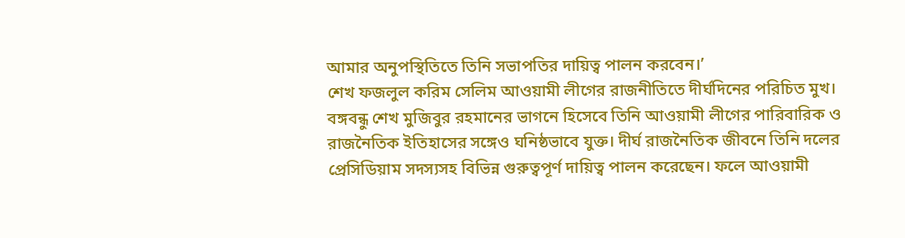আমার অনুপস্থিতিতে তিনি সভাপতির দায়িত্ব পালন করবেন।’
শেখ ফজলুল করিম সেলিম আওয়ামী লীগের রাজনীতিতে দীর্ঘদিনের পরিচিত মুখ। বঙ্গবন্ধু শেখ মুজিবুর রহমানের ভাগনে হিসেবে তিনি আওয়ামী লীগের পারিবারিক ও রাজনৈতিক ইতিহাসের সঙ্গেও ঘনিষ্ঠভাবে যুক্ত। দীর্ঘ রাজনৈতিক জীবনে তিনি দলের প্রেসিডিয়াম সদস্যসহ বিভিন্ন গুরুত্বপূর্ণ দায়িত্ব পালন করেছেন। ফলে আওয়ামী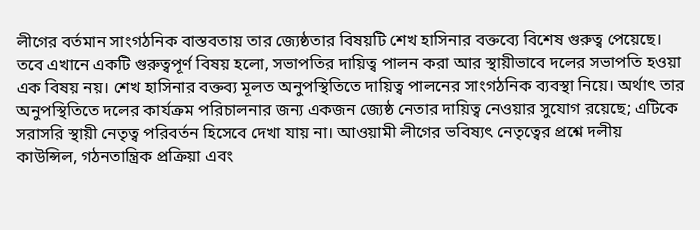লীগের বর্তমান সাংগঠনিক বাস্তবতায় তার জ্যেষ্ঠতার বিষয়টি শেখ হাসিনার বক্তব্যে বিশেষ গুরুত্ব পেয়েছে।
তবে এখানে একটি গুরুত্বপূর্ণ বিষয় হলো, সভাপতির দায়িত্ব পালন করা আর স্থায়ীভাবে দলের সভাপতি হওয়া এক বিষয় নয়। শেখ হাসিনার বক্তব্য মূলত অনুপস্থিতিতে দায়িত্ব পালনের সাংগঠনিক ব্যবস্থা নিয়ে। অর্থাৎ তার অনুপস্থিতিতে দলের কার্যক্রম পরিচালনার জন্য একজন জ্যেষ্ঠ নেতার দায়িত্ব নেওয়ার সুযোগ রয়েছে; এটিকে সরাসরি স্থায়ী নেতৃত্ব পরিবর্তন হিসেবে দেখা যায় না। আওয়ামী লীগের ভবিষ্যৎ নেতৃত্বের প্রশ্নে দলীয় কাউন্সিল, গঠনতান্ত্রিক প্রক্রিয়া এবং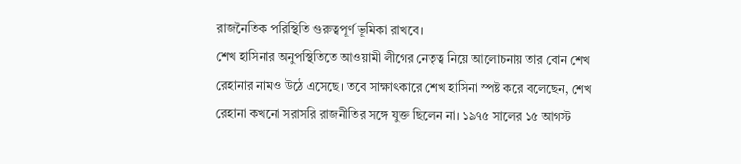রাজনৈতিক পরিস্থিতি গুরুত্বপূর্ণ ভূমিকা রাখবে।
শেখ হাসিনার অনুপস্থিতিতে আওয়ামী লীগের নেতৃত্ব নিয়ে আলোচনায় তার বোন শেখ রেহানার নামও উঠে এসেছে। তবে সাক্ষাৎকারে শেখ হাসিনা স্পষ্ট করে বলেছেন, শেখ রেহানা কখনো সরাসরি রাজনীতির সঙ্গে যুক্ত ছিলেন না। ১৯৭৫ সালের ১৫ আগস্ট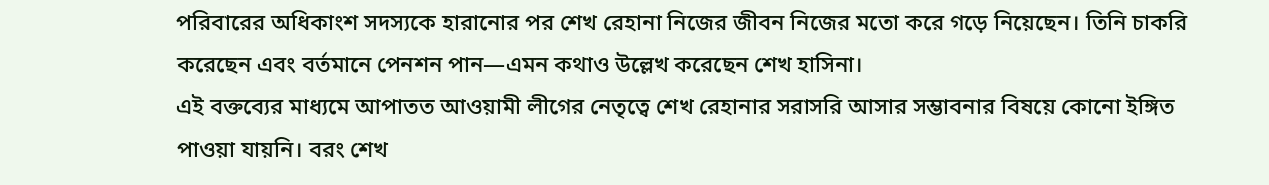পরিবারের অধিকাংশ সদস্যকে হারানোর পর শেখ রেহানা নিজের জীবন নিজের মতো করে গড়ে নিয়েছেন। তিনি চাকরি করেছেন এবং বর্তমানে পেনশন পান—এমন কথাও উল্লেখ করেছেন শেখ হাসিনা।
এই বক্তব্যের মাধ্যমে আপাতত আওয়ামী লীগের নেতৃত্বে শেখ রেহানার সরাসরি আসার সম্ভাবনার বিষয়ে কোনো ইঙ্গিত পাওয়া যায়নি। বরং শেখ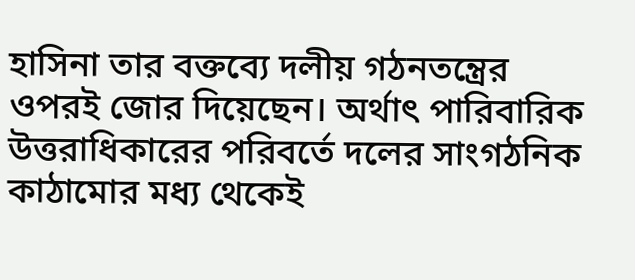হাসিনা তার বক্তব্যে দলীয় গঠনতন্ত্রের ওপরই জোর দিয়েছেন। অর্থাৎ পারিবারিক উত্তরাধিকারের পরিবর্তে দলের সাংগঠনিক কাঠামোর মধ্য থেকেই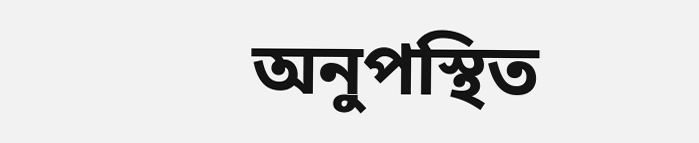অনুপস্থিত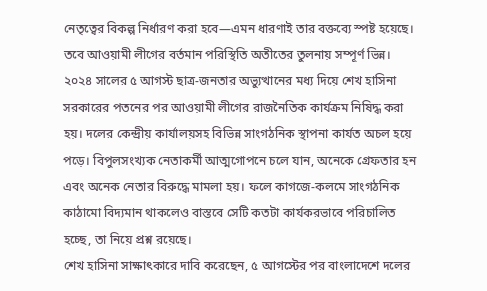নেতৃত্বের বিকল্প নির্ধারণ করা হবে—এমন ধারণাই তার বক্তব্যে স্পষ্ট হয়েছে।
তবে আওয়ামী লীগের বর্তমান পরিস্থিতি অতীতের তুলনায় সম্পূর্ণ ভিন্ন। ২০২৪ সালের ৫ আগস্ট ছাত্র-জনতার অভ্যুত্থানের মধ্য দিয়ে শেখ হাসিনা সরকারের পতনের পর আওয়ামী লীগের রাজনৈতিক কার্যক্রম নিষিদ্ধ করা হয়। দলের কেন্দ্রীয় কার্যালয়সহ বিভিন্ন সাংগঠনিক স্থাপনা কার্যত অচল হয়ে পড়ে। বিপুলসংখ্যক নেতাকর্মী আত্মগোপনে চলে যান, অনেকে গ্রেফতার হন এবং অনেক নেতার বিরুদ্ধে মামলা হয়। ফলে কাগজে-কলমে সাংগঠনিক কাঠামো বিদ্যমান থাকলেও বাস্তবে সেটি কতটা কার্যকরভাবে পরিচালিত হচ্ছে, তা নিয়ে প্রশ্ন রয়েছে।
শেখ হাসিনা সাক্ষাৎকারে দাবি করেছেন, ৫ আগস্টের পর বাংলাদেশে দলের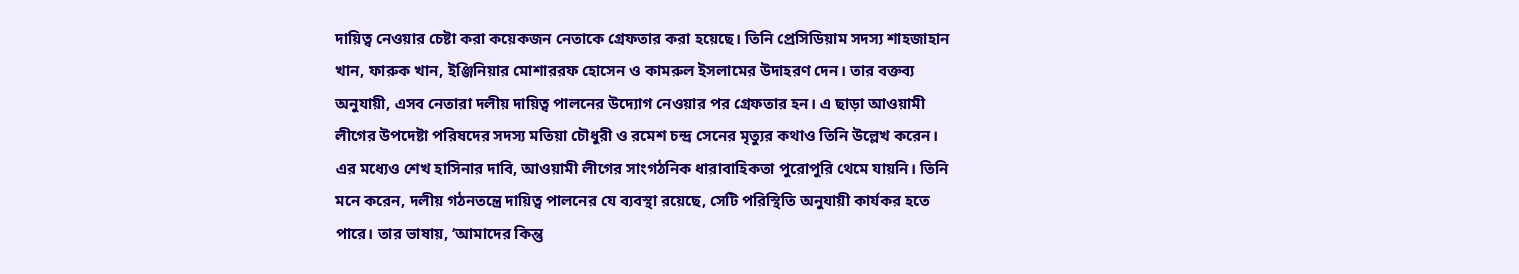দায়িত্ব নেওয়ার চেষ্টা করা কয়েকজন নেতাকে গ্রেফতার করা হয়েছে। তিনি প্রেসিডিয়াম সদস্য শাহজাহান খান, ফারুক খান, ইঞ্জিনিয়ার মোশাররফ হোসেন ও কামরুল ইসলামের উদাহরণ দেন। তার বক্তব্য অনুযায়ী, এসব নেতারা দলীয় দায়িত্ব পালনের উদ্যোগ নেওয়ার পর গ্রেফতার হন। এ ছাড়া আওয়ামী লীগের উপদেষ্টা পরিষদের সদস্য মতিয়া চৌধুরী ও রমেশ চন্দ্র সেনের মৃত্যুর কথাও তিনি উল্লেখ করেন।
এর মধ্যেও শেখ হাসিনার দাবি, আওয়ামী লীগের সাংগঠনিক ধারাবাহিকতা পুরোপুরি থেমে যায়নি। তিনি মনে করেন, দলীয় গঠনতন্ত্রে দায়িত্ব পালনের যে ব্যবস্থা রয়েছে, সেটি পরিস্থিতি অনুযায়ী কার্যকর হতে পারে। তার ভাষায়, ‘আমাদের কিন্তু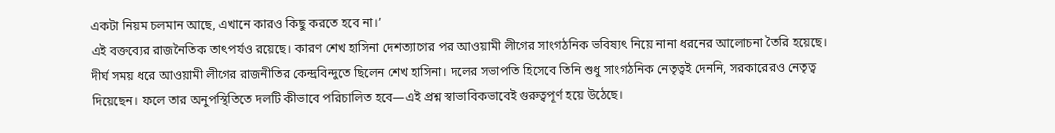একটা নিয়ম চলমান আছে, এখানে কারও কিছু করতে হবে না।’
এই বক্তব্যের রাজনৈতিক তাৎপর্যও রয়েছে। কারণ শেখ হাসিনা দেশত্যাগের পর আওয়ামী লীগের সাংগঠনিক ভবিষ্যৎ নিয়ে নানা ধরনের আলোচনা তৈরি হয়েছে। দীর্ঘ সময় ধরে আওয়ামী লীগের রাজনীতির কেন্দ্রবিন্দুতে ছিলেন শেখ হাসিনা। দলের সভাপতি হিসেবে তিনি শুধু সাংগঠনিক নেতৃত্বই দেননি, সরকারেরও নেতৃত্ব দিয়েছেন। ফলে তার অনুপস্থিতিতে দলটি কীভাবে পরিচালিত হবে—এই প্রশ্ন স্বাভাবিকভাবেই গুরুত্বপূর্ণ হয়ে উঠেছে।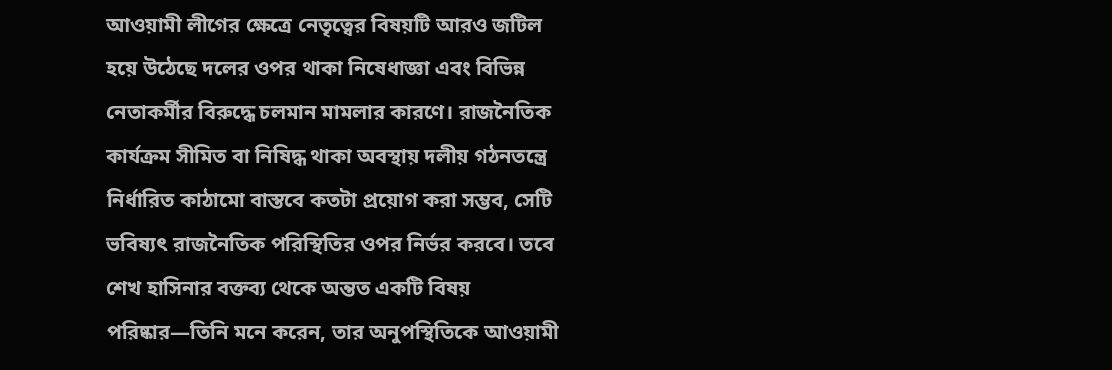আওয়ামী লীগের ক্ষেত্রে নেতৃত্বের বিষয়টি আরও জটিল হয়ে উঠেছে দলের ওপর থাকা নিষেধাজ্ঞা এবং বিভিন্ন নেতাকর্মীর বিরুদ্ধে চলমান মামলার কারণে। রাজনৈতিক কার্যক্রম সীমিত বা নিষিদ্ধ থাকা অবস্থায় দলীয় গঠনতন্ত্রে নির্ধারিত কাঠামো বাস্তবে কতটা প্রয়োগ করা সম্ভব, সেটি ভবিষ্যৎ রাজনৈতিক পরিস্থিতির ওপর নির্ভর করবে। তবে শেখ হাসিনার বক্তব্য থেকে অন্তত একটি বিষয় পরিষ্কার—তিনি মনে করেন, তার অনুপস্থিতিকে আওয়ামী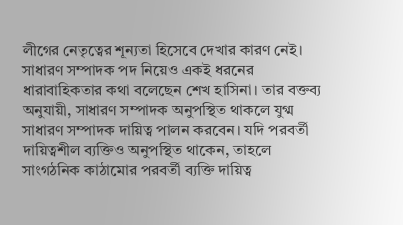লীগের নেতৃত্বের শূন্যতা হিসেবে দেখার কারণ নেই।
সাধারণ সম্পাদক পদ নিয়েও একই ধরনের ধারাবাহিকতার কথা বলেছেন শেখ হাসিনা। তার বক্তব্য অনুযায়ী, সাধারণ সম্পাদক অনুপস্থিত থাকলে যুগ্ম সাধারণ সম্পাদক দায়িত্ব পালন করবেন। যদি পরবর্তী দায়িত্বশীল ব্যক্তিও অনুপস্থিত থাকেন, তাহলে সাংগঠনিক কাঠামোর পরবর্তী ব্যক্তি দায়িত্ব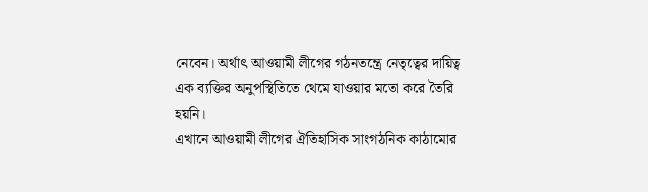নেবেন। অর্থাৎ আওয়ামী লীগের গঠনতন্ত্রে নেতৃত্বের দায়িত্ব এক ব্যক্তির অনুপস্থিতিতে থেমে যাওয়ার মতো করে তৈরি হয়নি।
এখানে আওয়ামী লীগের ঐতিহাসিক সাংগঠনিক কাঠামোর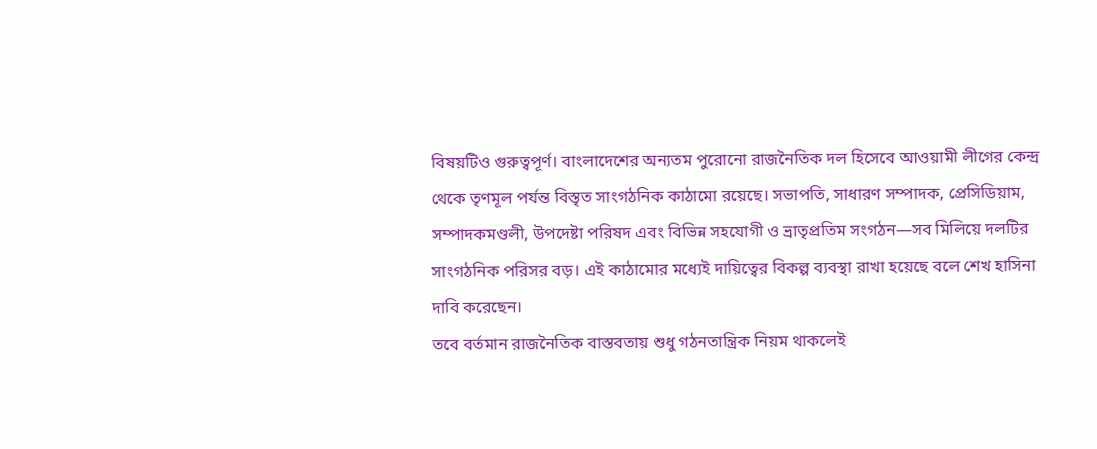বিষয়টিও গুরুত্বপূর্ণ। বাংলাদেশের অন্যতম পুরোনো রাজনৈতিক দল হিসেবে আওয়ামী লীগের কেন্দ্র থেকে তৃণমূল পর্যন্ত বিস্তৃত সাংগঠনিক কাঠামো রয়েছে। সভাপতি, সাধারণ সম্পাদক, প্রেসিডিয়াম, সম্পাদকমণ্ডলী, উপদেষ্টা পরিষদ এবং বিভিন্ন সহযোগী ও ভ্রাতৃপ্রতিম সংগঠন—সব মিলিয়ে দলটির সাংগঠনিক পরিসর বড়। এই কাঠামোর মধ্যেই দায়িত্বের বিকল্প ব্যবস্থা রাখা হয়েছে বলে শেখ হাসিনা দাবি করেছেন।
তবে বর্তমান রাজনৈতিক বাস্তবতায় শুধু গঠনতান্ত্রিক নিয়ম থাকলেই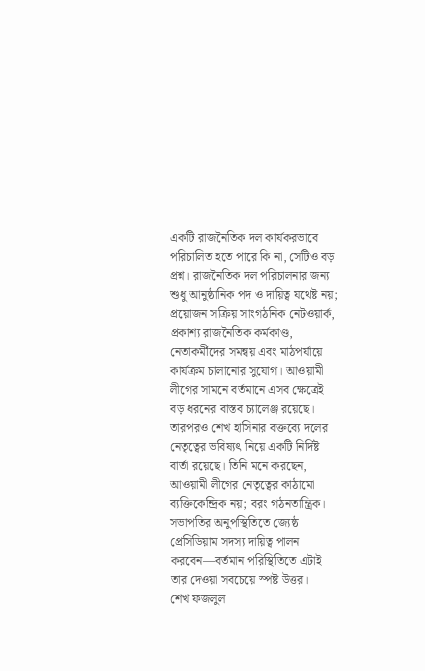একটি রাজনৈতিক দল কার্যকরভাবে পরিচালিত হতে পারে কি না, সেটিও বড় প্রশ্ন। রাজনৈতিক দল পরিচালনার জন্য শুধু আনুষ্ঠানিক পদ ও দায়িত্ব যথেষ্ট নয়; প্রয়োজন সক্রিয় সাংগঠনিক নেটওয়ার্ক, প্রকাশ্য রাজনৈতিক কর্মকাণ্ড, নেতাকর্মীদের সমন্বয় এবং মাঠপর্যায়ে কার্যক্রম চালানোর সুযোগ। আওয়ামী লীগের সামনে বর্তমানে এসব ক্ষেত্রেই বড় ধরনের বাস্তব চ্যালেঞ্জ রয়েছে।
তারপরও শেখ হাসিনার বক্তব্যে দলের নেতৃত্বের ভবিষ্যৎ নিয়ে একটি নির্দিষ্ট বার্তা রয়েছে। তিনি মনে করছেন, আওয়ামী লীগের নেতৃত্বের কাঠামো ব্যক্তিকেন্দ্রিক নয়; বরং গঠনতান্ত্রিক। সভাপতির অনুপস্থিতিতে জ্যেষ্ঠ প্রেসিডিয়াম সদস্য দায়িত্ব পালন করবেন—বর্তমান পরিস্থিতিতে এটাই তার দেওয়া সবচেয়ে স্পষ্ট উত্তর।
শেখ ফজলুল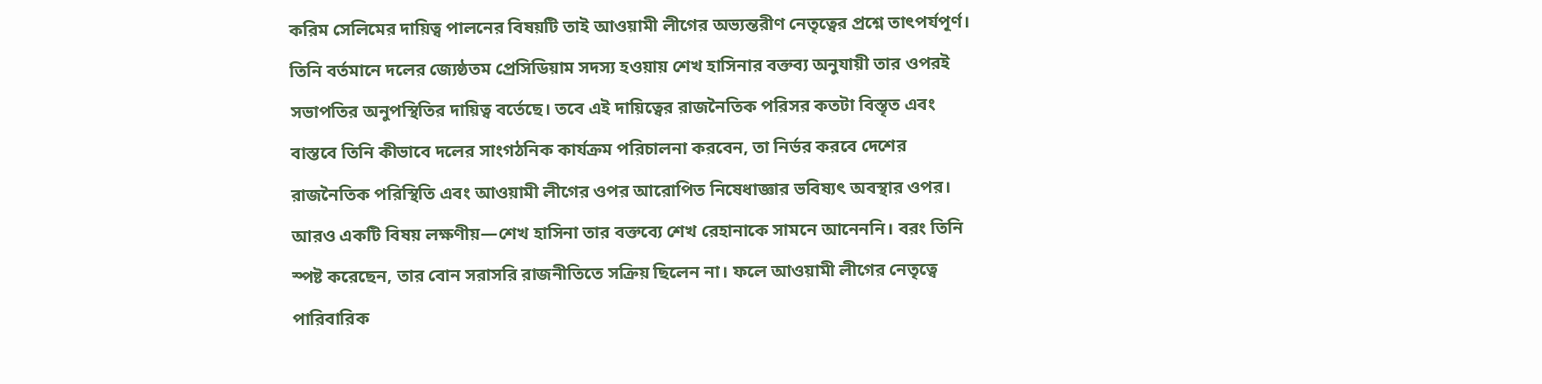করিম সেলিমের দায়িত্ব পালনের বিষয়টি তাই আওয়ামী লীগের অভ্যন্তরীণ নেতৃত্বের প্রশ্নে তাৎপর্যপূর্ণ। তিনি বর্তমানে দলের জ্যেষ্ঠতম প্রেসিডিয়াম সদস্য হওয়ায় শেখ হাসিনার বক্তব্য অনুযায়ী তার ওপরই সভাপতির অনুপস্থিতির দায়িত্ব বর্তেছে। তবে এই দায়িত্বের রাজনৈতিক পরিসর কতটা বিস্তৃত এবং বাস্তবে তিনি কীভাবে দলের সাংগঠনিক কার্যক্রম পরিচালনা করবেন, তা নির্ভর করবে দেশের রাজনৈতিক পরিস্থিতি এবং আওয়ামী লীগের ওপর আরোপিত নিষেধাজ্ঞার ভবিষ্যৎ অবস্থার ওপর।
আরও একটি বিষয় লক্ষণীয়—শেখ হাসিনা তার বক্তব্যে শেখ রেহানাকে সামনে আনেননি। বরং তিনি স্পষ্ট করেছেন, তার বোন সরাসরি রাজনীতিতে সক্রিয় ছিলেন না। ফলে আওয়ামী লীগের নেতৃত্বে পারিবারিক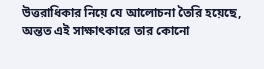উত্তরাধিকার নিয়ে যে আলোচনা তৈরি হয়েছে, অন্তত এই সাক্ষাৎকারে তার কোনো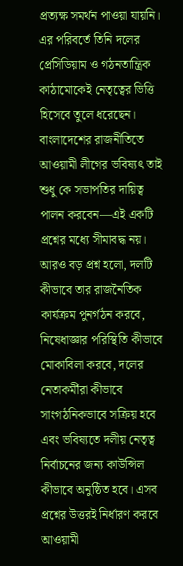প্রত্যক্ষ সমর্থন পাওয়া যায়নি। এর পরিবর্তে তিনি দলের প্রেসিডিয়াম ও গঠনতান্ত্রিক কাঠামোকেই নেতৃত্বের ভিত্তি হিসেবে তুলে ধরেছেন।
বাংলাদেশের রাজনীতিতে আওয়ামী লীগের ভবিষ্যৎ তাই শুধু কে সভাপতির দায়িত্ব পালন করবেন—এই একটি প্রশ্নের মধ্যে সীমাবদ্ধ নয়। আরও বড় প্রশ্ন হলো, দলটি কীভাবে তার রাজনৈতিক কার্যক্রম পুনর্গঠন করবে, নিষেধাজ্ঞার পরিস্থিতি কীভাবে মোকাবিলা করবে, দলের নেতাকর্মীরা কীভাবে সাংগঠনিকভাবে সক্রিয় হবে এবং ভবিষ্যতে দলীয় নেতৃত্ব নির্বাচনের জন্য কাউন্সিল কীভাবে অনুষ্ঠিত হবে। এসব প্রশ্নের উত্তরই নির্ধারণ করবে আওয়ামী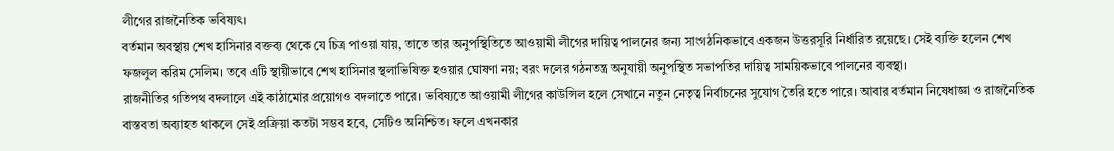লীগের রাজনৈতিক ভবিষ্যৎ।
বর্তমান অবস্থায় শেখ হাসিনার বক্তব্য থেকে যে চিত্র পাওয়া যায়, তাতে তার অনুপস্থিতিতে আওয়ামী লীগের দায়িত্ব পালনের জন্য সাংগঠনিকভাবে একজন উত্তরসূরি নির্ধারিত রয়েছে। সেই ব্যক্তি হলেন শেখ ফজলুল করিম সেলিম। তবে এটি স্থায়ীভাবে শেখ হাসিনার স্থলাভিষিক্ত হওয়ার ঘোষণা নয়; বরং দলের গঠনতন্ত্র অনুযায়ী অনুপস্থিত সভাপতির দায়িত্ব সাময়িকভাবে পালনের ব্যবস্থা।
রাজনীতির গতিপথ বদলালে এই কাঠামোর প্রয়োগও বদলাতে পারে। ভবিষ্যতে আওয়ামী লীগের কাউন্সিল হলে সেখানে নতুন নেতৃত্ব নির্বাচনের সুযোগ তৈরি হতে পারে। আবার বর্তমান নিষেধাজ্ঞা ও রাজনৈতিক বাস্তবতা অব্যাহত থাকলে সেই প্রক্রিয়া কতটা সম্ভব হবে, সেটিও অনিশ্চিত। ফলে এখনকার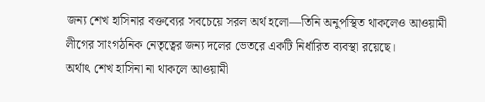জন্য শেখ হাসিনার বক্তব্যের সবচেয়ে সরল অর্থ হলো—তিনি অনুপস্থিত থাকলেও আওয়ামী লীগের সাংগঠনিক নেতৃত্বের জন্য দলের ভেতরে একটি নির্ধারিত ব্যবস্থা রয়েছে।
অর্থাৎ শেখ হাসিনা না থাকলে আওয়ামী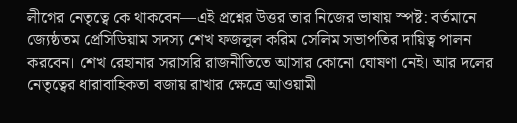লীগের নেতৃত্বে কে থাকবেন—এই প্রশ্নের উত্তর তার নিজের ভাষায় স্পষ্ট: বর্তমানে জ্যেষ্ঠতম প্রেসিডিয়াম সদস্য শেখ ফজলুল করিম সেলিম সভাপতির দায়িত্ব পালন করবেন। শেখ রেহানার সরাসরি রাজনীতিতে আসার কোনো ঘোষণা নেই। আর দলের নেতৃত্বের ধারাবাহিকতা বজায় রাখার ক্ষেত্রে আওয়ামী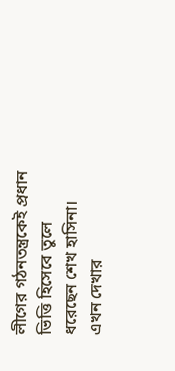লীগের গঠনতন্ত্রকেই প্রধান ভিত্তি হিসেবে তুলে ধরেছেন শেখ হাসিনা। এখন দেখার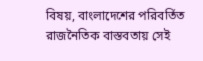বিষয়, বাংলাদেশের পরিবর্তিত রাজনৈতিক বাস্তবতায় সেই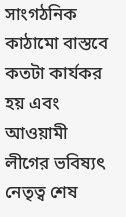সাংগঠনিক কাঠামো বাস্তবে কতটা কার্যকর হয় এবং আওয়ামী লীগের ভবিষ্যৎ নেতৃত্ব শেষ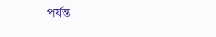পর্যন্ত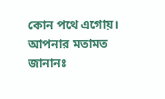কোন পথে এগোয়।
আপনার মতামত জানানঃ